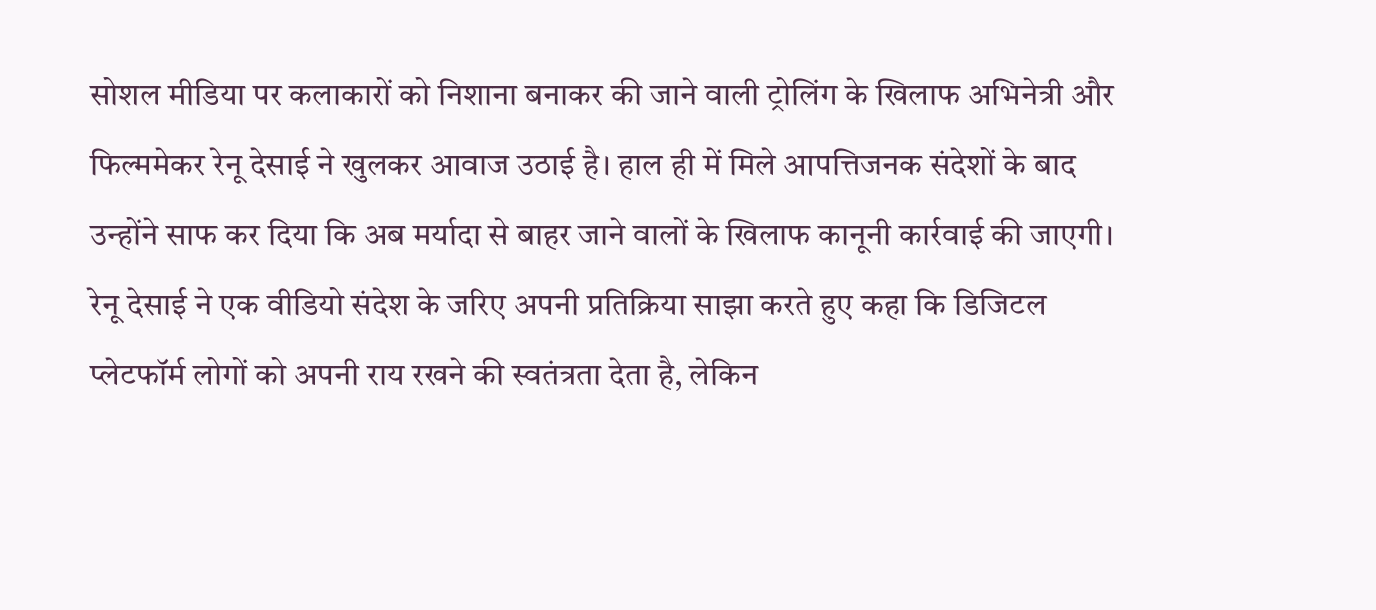सोशल मीडिया पर कलाकारों को निशाना बनाकर की जाने वाली ट्रोलिंग के खिलाफ अभिनेत्री और फिल्ममेकर रेनू देसाई ने खुलकर आवाज उठाई है। हाल ही में मिले आपत्तिजनक संदेशों के बाद उन्होंने साफ कर दिया कि अब मर्यादा से बाहर जाने वालों के खिलाफ कानूनी कार्रवाई की जाएगी।
रेनू देसाई ने एक वीडियो संदेश के जरिए अपनी प्रतिक्रिया साझा करते हुए कहा कि डिजिटल प्लेटफॉर्म लोगों को अपनी राय रखने की स्वतंत्रता देता है, लेकिन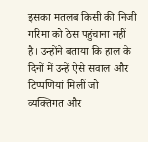इसका मतलब किसी की निजी गरिमा को ठेस पहुंचाना नहीं है। उन्होंने बताया कि हाल के दिनों में उन्हें ऐसे सवाल और टिप्पणियां मिलीं जो व्यक्तिगत और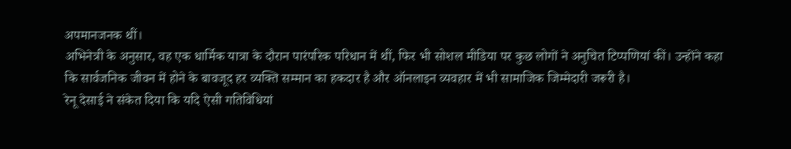अपमानजनक थीं।
अभिनेत्री के अनुसार, वह एक धार्मिक यात्रा के दौरान पारंपरिक परिधान में थीं, फिर भी सोशल मीडिया पर कुछ लोगों ने अनुचित टिप्पणियां कीं। उन्होंने कहा कि सार्वजनिक जीवन में होने के बावजूद हर व्यक्ति सम्मान का हकदार है और ऑनलाइन व्यवहार में भी सामाजिक जिम्मेदारी जरूरी है।
रेनू देसाई ने संकेत दिया कि यदि ऐसी गतिविधियां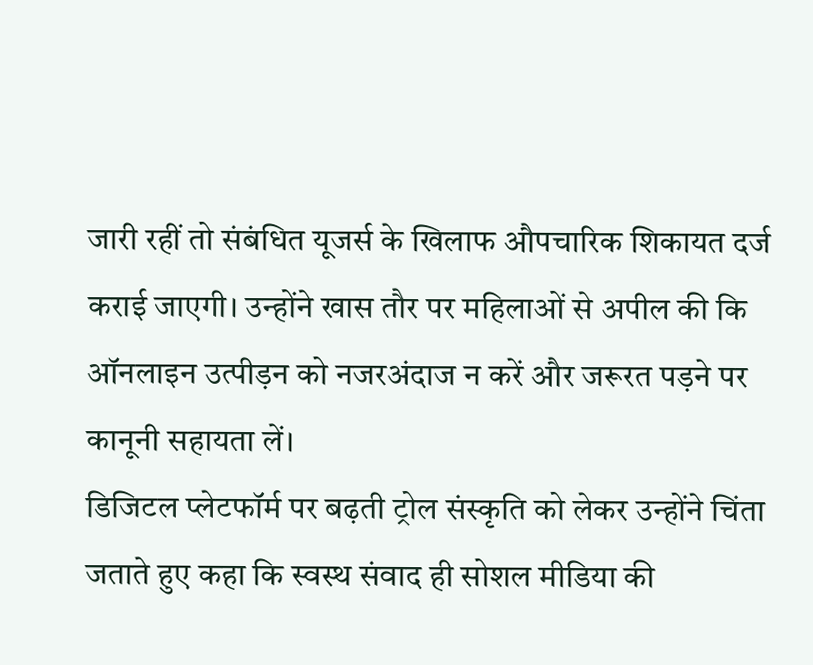जारी रहीं तो संबंधित यूजर्स के खिलाफ औपचारिक शिकायत दर्ज कराई जाएगी। उन्होंने खास तौर पर महिलाओं से अपील की कि ऑनलाइन उत्पीड़न को नजरअंदाज न करें और जरूरत पड़ने पर कानूनी सहायता लें।
डिजिटल प्लेटफॉर्म पर बढ़ती ट्रोल संस्कृति को लेकर उन्होंने चिंता जताते हुए कहा कि स्वस्थ संवाद ही सोशल मीडिया की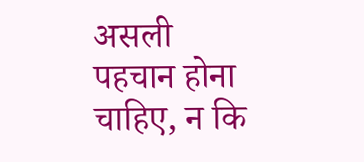असली पहचान होना चाहिए, न कि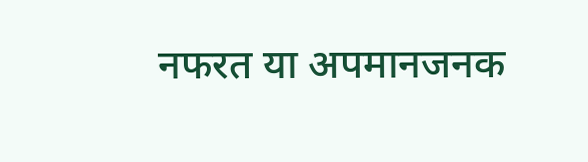नफरत या अपमानजनक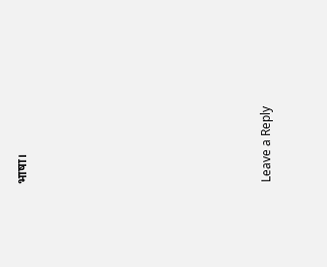भाषा।










Leave a Reply